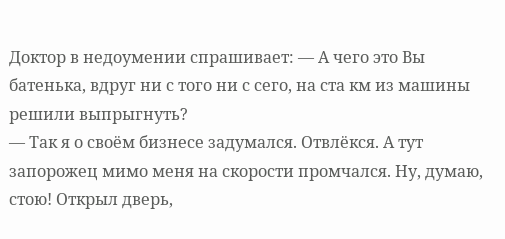Доктор в недоумении спрашивает: — А чего это Вы батенька, вдруг ни с того ни с сего, на ста км из машины решили выпрыгнуть?
— Так я о своём бизнесе задумался. Отвлёкся. А тут запорожец мимо меня на скорости промчался. Ну, думаю, стою! Открыл дверь,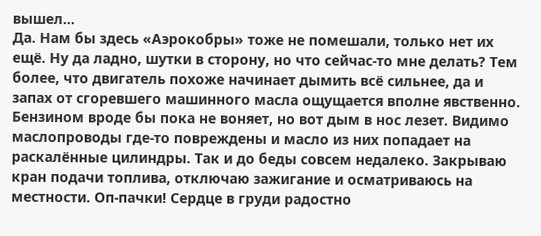вышел…
Да. Нам бы здесь «Аэрокобры» тоже не помешали, только нет их ещё. Ну да ладно, шутки в сторону, но что сейчас-то мне делать? Тем более, что двигатель похоже начинает дымить всё сильнее, да и запах от сгоревшего машинного масла ощущается вполне явственно. Бензином вроде бы пока не воняет, но вот дым в нос лезет. Видимо маслопроводы где-то повреждены и масло из них попадает на раскалённые цилиндры. Так и до беды совсем недалеко. Закрываю кран подачи топлива, отключаю зажигание и осматриваюсь на местности. Оп-пачки! Сердце в груди радостно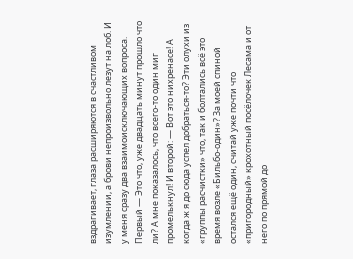вздрагивает, глаза расширяются в счастливом изумлении, а брови непроизвольно лезут на лоб. И у меня сразу два взаимоисключающих вопроса. Первый — Это что, уже двадцать минут прошло что ли? А мне показалось, что всего-то один миг промелькнул! И второй: — Вот это нихренасе! А когда ж я до сюда успел добраться-то? Эти олухи из «группы расчистки» что, так и болтались всё это время возле «Бильбо-один»? За моей спиной остался ещё один, считай уже почти что «пригородный» крохотный посёлочек Лесама и от него по прямой до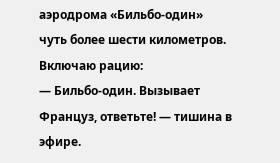аэродрома «Бильбо-один» чуть более шести километров. Включаю рацию:
— Бильбо-один. Вызывает Француз, ответьте! — тишина в эфире.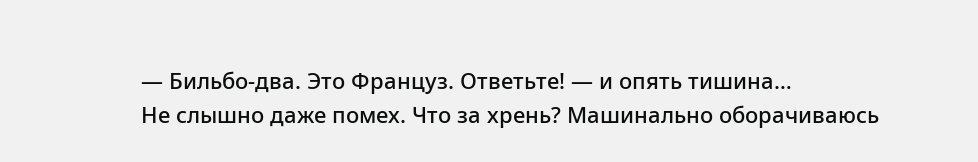— Бильбо-два. Это Француз. Ответьте! — и опять тишина…
Не слышно даже помех. Что за хрень? Машинально оборачиваюсь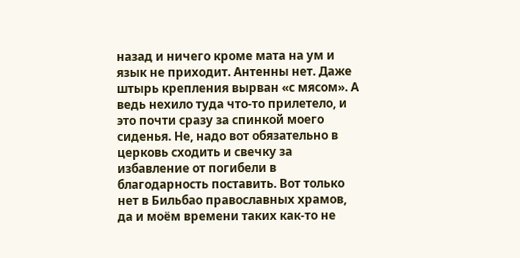назад и ничего кроме мата на ум и язык не приходит. Антенны нет. Даже штырь крепления вырван «с мясом». А ведь нехило туда что-то прилетело, и это почти сразу за спинкой моего сиденья. Не, надо вот обязательно в церковь сходить и свечку за избавление от погибели в благодарность поставить. Вот только нет в Бильбао православных храмов, да и моём времени таких как-то не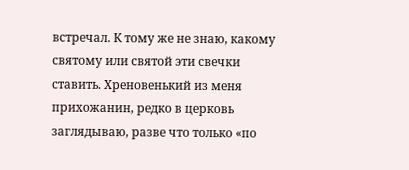встречал. К тому же не знаю, какому святому или святой эти свечки ставить. Хреновенький из меня прихожанин, редко в церковь заглядываю, разве что только «по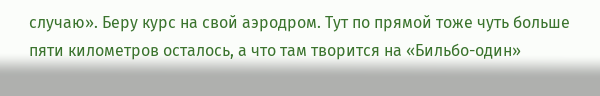случаю». Беру курс на свой аэродром. Тут по прямой тоже чуть больше пяти километров осталось, а что там творится на «Бильбо-один»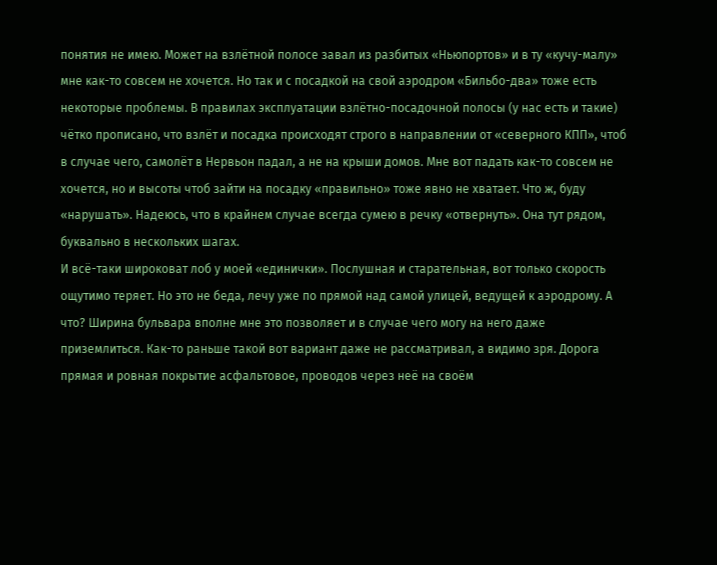понятия не имею. Может на взлётной полосе завал из разбитых «Ньюпортов» и в ту «кучу-малу» мне как-то совсем не хочется. Но так и с посадкой на свой аэродром «Бильбо-два» тоже есть некоторые проблемы. В правилах эксплуатации взлётно-посадочной полосы (у нас есть и такие) чётко прописано, что взлёт и посадка происходят строго в направлении от «северного КПП», чтоб в случае чего, самолёт в Нервьон падал, а не на крыши домов. Мне вот падать как-то совсем не хочется, но и высоты чтоб зайти на посадку «правильно» тоже явно не хватает. Что ж, буду «нарушать». Надеюсь, что в крайнем случае всегда сумею в речку «отвернуть». Она тут рядом, буквально в нескольких шагах.
И всё-таки широковат лоб у моей «единички». Послушная и старательная, вот только скорость ощутимо теряет. Но это не беда, лечу уже по прямой над самой улицей, ведущей к аэродрому. А что? Ширина бульвара вполне мне это позволяет и в случае чего могу на него даже приземлиться. Как-то раньше такой вот вариант даже не рассматривал, а видимо зря. Дорога прямая и ровная покрытие асфальтовое, проводов через неё на своём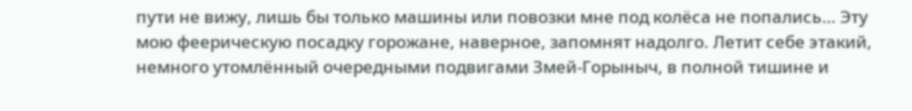пути не вижу, лишь бы только машины или повозки мне под колёса не попались… Эту мою феерическую посадку горожане, наверное, запомнят надолго. Летит себе этакий, немного утомлённый очередными подвигами Змей-Горыныч, в полной тишине и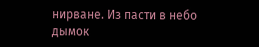нирване. Из пасти в небо дымок